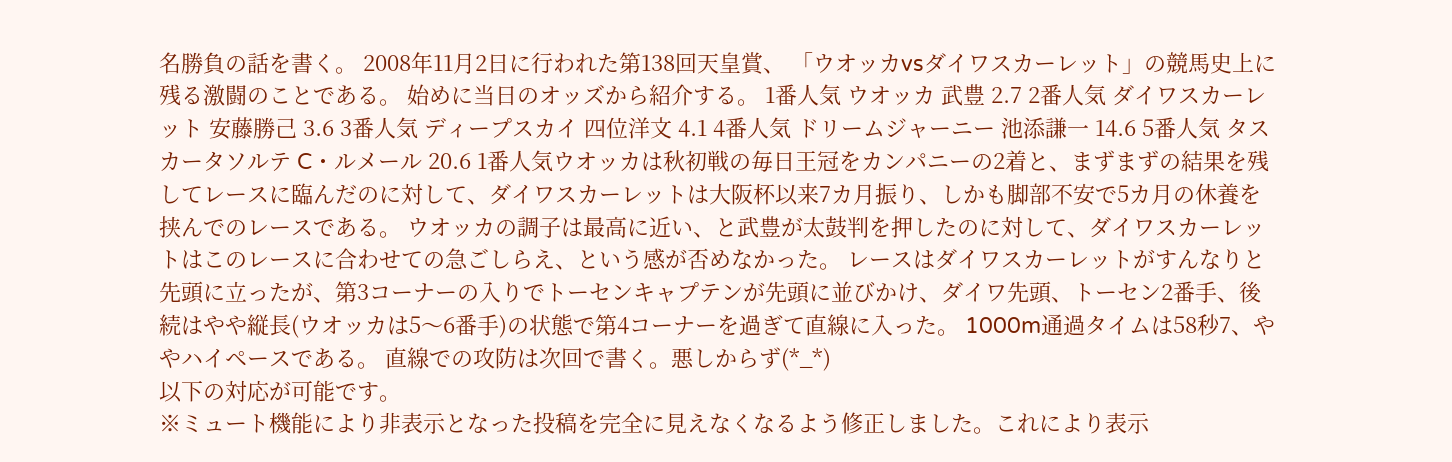名勝負の話を書く。 2008年11月2日に行われた第138回天皇賞、 「ウオッカvsダイワスカーレット」の競馬史上に残る激闘のことである。 始めに当日のオッズから紹介する。 1番人気 ウオッカ 武豊 2.7 2番人気 ダイワスカーレット 安藤勝己 3.6 3番人気 ディープスカイ 四位洋文 4.1 4番人気 ドリームジャーニー 池添謙一 14.6 5番人気 タスカータソルテ C・ルメール 20.6 1番人気ウオッカは秋初戦の毎日王冠をカンパニーの2着と、まずまずの結果を残してレースに臨んだのに対して、ダイワスカーレットは大阪杯以来7カ月振り、しかも脚部不安で5カ月の休養を挟んでのレースである。 ウオッカの調子は最高に近い、と武豊が太鼓判を押したのに対して、ダイワスカーレットはこのレースに合わせての急ごしらえ、という感が否めなかった。 レースはダイワスカーレットがすんなりと先頭に立ったが、第3コーナーの入りでトーセンキャプテンが先頭に並びかけ、ダイワ先頭、トーセン2番手、後続はやや縦長(ウオッカは5〜6番手)の状態で第4コーナーを過ぎて直線に入った。 1000m通過タイムは58秒7、ややハイペースである。 直線での攻防は次回で書く。悪しからず(*_*)
以下の対応が可能です。
※ミュート機能により非表示となった投稿を完全に見えなくなるよう修正しました。これにより表示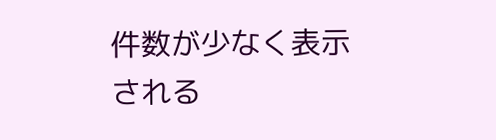件数が少なく表示される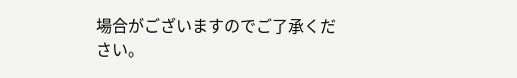場合がございますのでご了承ください。